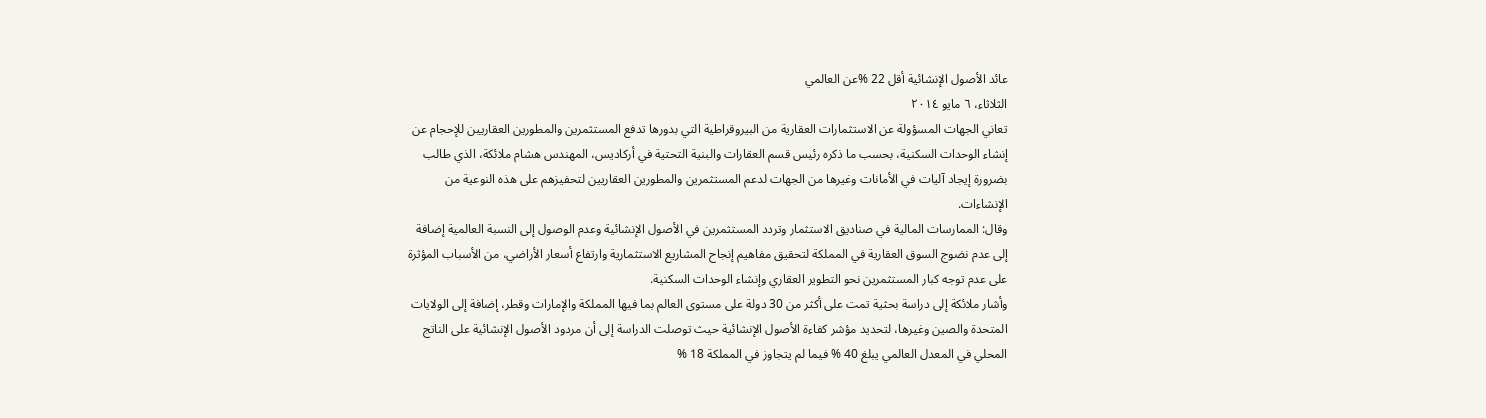عائد الأصول الإنشائية أقل 22 %عن العالمي
الثلاثاء، ٦ مايو ٢٠١٤
تعاني الجهات المسؤولة عن الاستثمارات العقارية من البيروقراطية التي بدورها تدفع المستثمرين والمطورين العقاريين للإحجام عن إنشاء الوحدات السكنية، بحسب ما ذكره رئيس قسم العقارات والبنية التحتية في أركاديس، المهندس هشام ملائكة، الذي طالب بضرورة إيجاد آليات في الأمانات وغيرها من الجهات لدعم المستثمرين والمطورين العقاريين لتحفيزهم على هذه النوعية من الإنشاءات.
وقال: الممارسات المالية في صناديق الاستثمار وتردد المستثمرين في الأصول الإنشائية وعدم الوصول إلى النسبة العالمية إضافة إلى عدم نضوج السوق العقارية في المملكة لتحقيق مفاهيم إنجاح المشاريع الاستثمارية وارتفاع أسعار الأراضي، من الأسباب المؤثرة على عدم توجه كبار المستثمرين نحو التطوير العقاري وإنشاء الوحدات السكنية.
وأشار ملائكة إلى دراسة بحثية تمت على أكثر من 30 دولة على مستوى العالم بما فيها المملكة والإمارات وقطر، إضافة إلى الولايات المتحدة والصين وغيرها، لتحديد مؤشر كفاءة الأصول الإنشائية حيث توصلت الدراسة إلى أن مردود الأصول الإنشائية على الناتج المحلي في المعدل العالمي يبلغ 40 % فيما لم يتجاوز في المملكة 18 %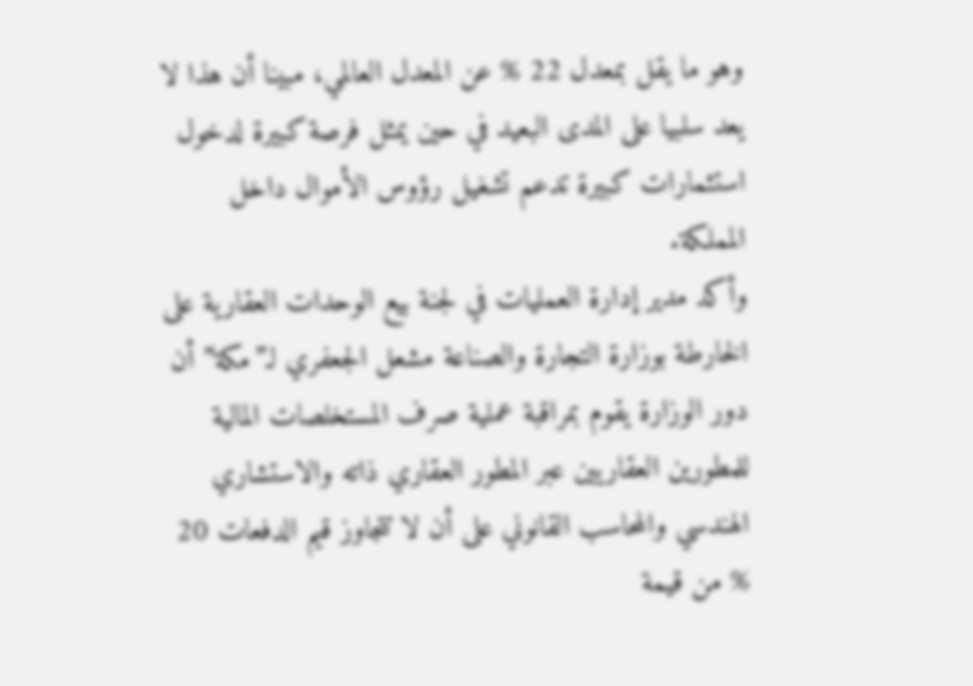وهو ما يقل بمعدل 22 % عن المعدل العالمي، مبينا أن هذا لا يعد سلبيا على المدى البعيد في حين يمثل فرصة كبيرة لدخول استثمارات كبيرة تدعم تشغيل رؤوس الأموال داخل المملكة.
وأكد مدير إدارة العمليات في لجنة بيع الوحدات العقارية على الخارطة بوزارة التجارة والصناعة مشعل الجعفري لـ”مكة” أن دور الوزارة يقوم بمراقبة عملية صرف المستخلصات المالية للمطورين العقاريين عبر المطور العقاري ذاته والاستشاري الهندسي والمحاسب القانوني على أن لا تتجاوز قيم الدفعات 20 % من قيمة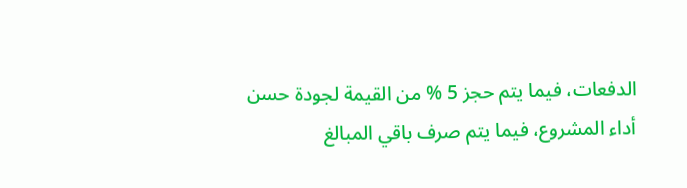الدفعات، فيما يتم حجز 5 % من القيمة لجودة حسن أداء المشروع، فيما يتم صرف باقي المبالغ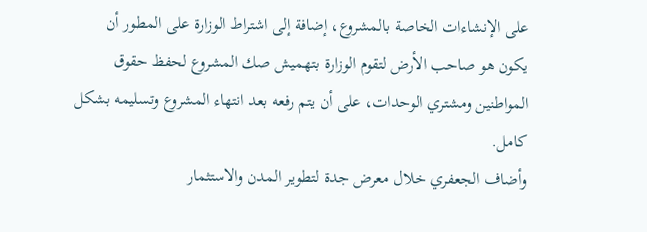على الإنشاءات الخاصة بالمشروع، إضافة إلى اشتراط الوزارة على المطور أن يكون هو صاحب الأرض لتقوم الوزارة بتهميش صك المشروع لحفظ حقوق المواطنين ومشتري الوحدات، على أن يتم رفعه بعد انتهاء المشروع وتسليمه بشكل كامل.
وأضاف الجعفري خلال معرض جدة لتطوير المدن والاستثمار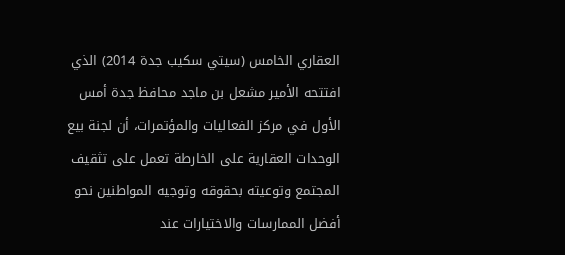العقاري الخامس (سيتي سكيب جدة 2014) الذي افتتحه الأمير مشعل بن ماجد محافظ جدة أمس الأول في مركز الفعاليات والمؤتمرات، أن لجنة بيع الوحدات العقارية على الخارطة تعمل على تثقيف المجتمع وتوعيته بحقوقه وتوجيه المواطنين نحو أفضل الممارسات والاختيارات عند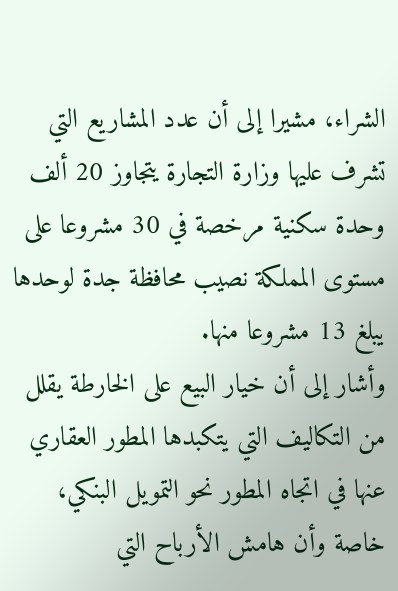الشراء، مشيرا إلى أن عدد المشاريع التي تشرف عليها وزارة التجارة يتجاوز 20 ألف وحدة سكنية مرخصة في 30 مشروعا على مستوى المملكة نصيب محافظة جدة لوحدها يبلغ 13 مشروعا منها.
وأشار إلى أن خيار البيع على الخارطة يقلل من التكاليف التي يتكبدها المطور العقاري عنها في اتجاه المطور نحو التمويل البنكي، خاصة وأن هامش الأرباح التي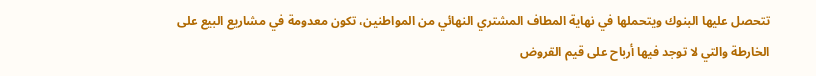تتحصل عليها البنوك ويتحملها في نهاية المطاف المشتري النهائي من المواطنين، تكون معدومة في مشاريع البيع على الخارطة والتي لا توجد فيها أرباح على قيم القروض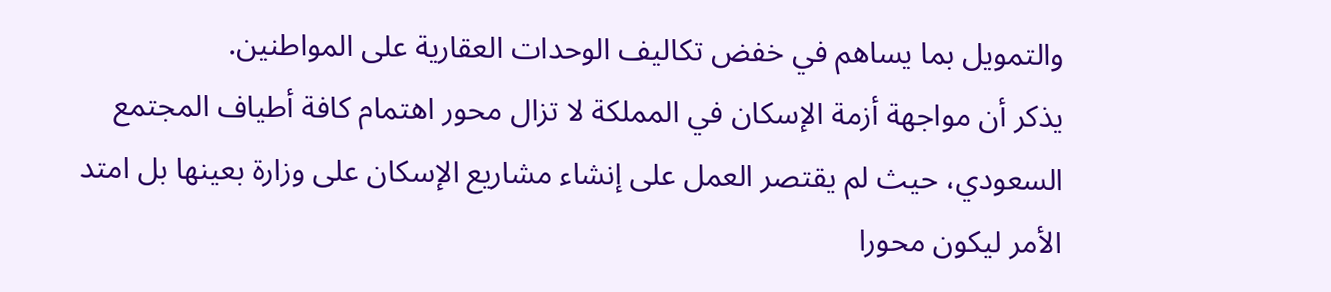والتمويل بما يساهم في خفض تكاليف الوحدات العقارية على المواطنين.
يذكر أن مواجهة أزمة الإسكان في المملكة لا تزال محور اهتمام كافة أطياف المجتمع السعودي، حيث لم يقتصر العمل على إنشاء مشاريع الإسكان على وزارة بعينها بل امتد الأمر ليكون محورا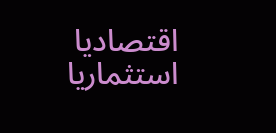اقتصاديا استثماريا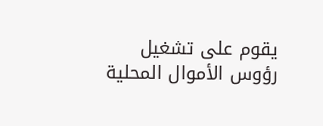يقوم على تشغيل رؤوس الأموال المحلية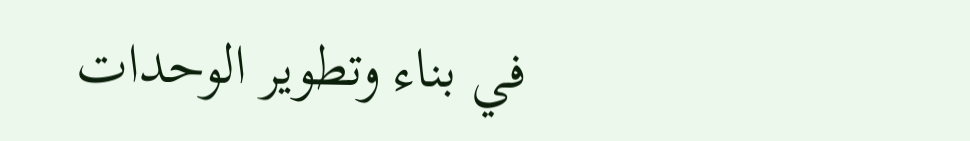في بناء وتطوير الوحدات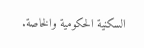السكنية الحكومية والخاصة.